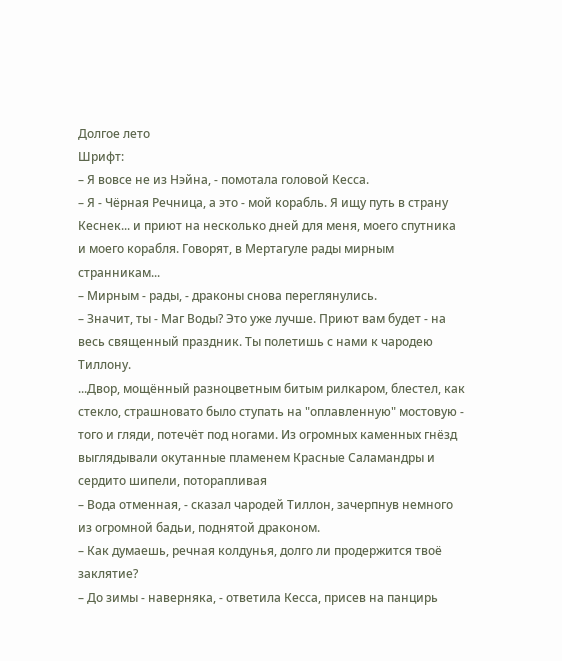Долгое лето
Шрифт:
– Я вовсе не из Нэйна, - помотала головой Кесса.
– Я - Чёрная Речница, а это - мой корабль. Я ищу путь в страну Кеснек... и приют на несколько дней для меня, моего спутника и моего корабля. Говорят, в Мертагуле рады мирным странникам...
– Мирным - рады, - драконы снова переглянулись.
– Значит, ты - Маг Воды? Это уже лучше. Приют вам будет - на весь священный праздник. Ты полетишь с нами к чародею Тиллону.
...Двор, мощённый разноцветным битым рилкаром, блестел, как стекло, страшновато было ступать на "оплавленную" мостовую - того и гляди, потечёт под ногами. Из огромных каменных гнёзд выглядывали окутанные пламенем Красные Саламандры и сердито шипели, поторапливая
– Вода отменная, - сказал чародей Тиллон, зачерпнув немного из огромной бадьи, поднятой драконом.
– Как думаешь, речная колдунья, долго ли продержится твоё заклятие?
– До зимы - наверняка, - ответила Кесса, присев на панцирь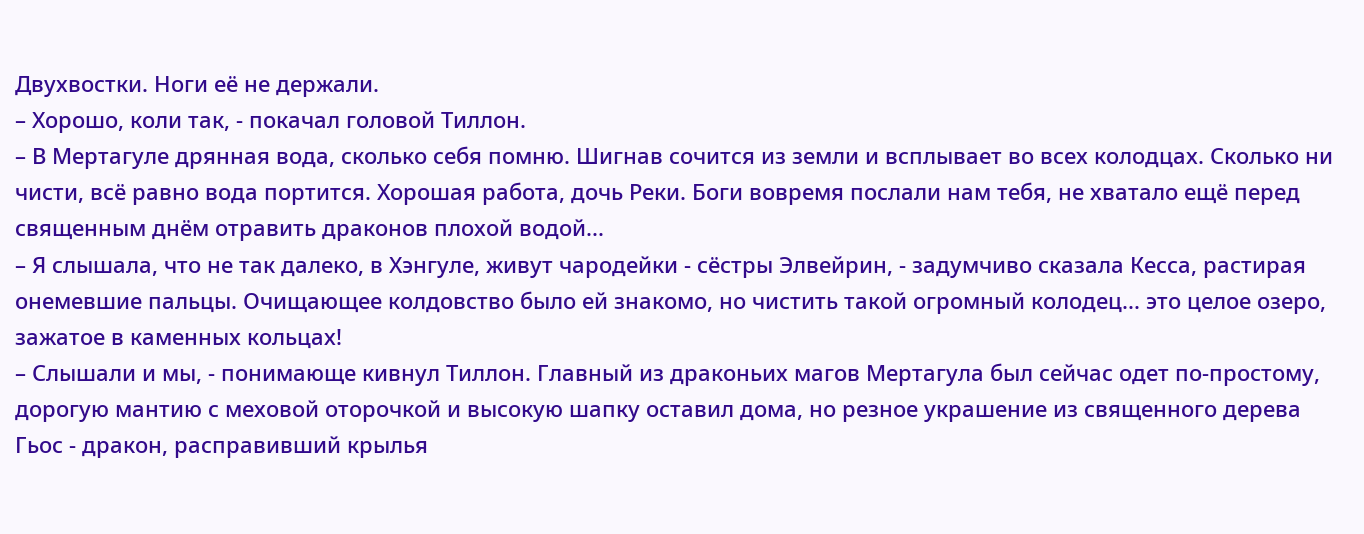Двухвостки. Ноги её не держали.
– Хорошо, коли так, - покачал головой Тиллон.
– В Мертагуле дрянная вода, сколько себя помню. Шигнав сочится из земли и всплывает во всех колодцах. Сколько ни чисти, всё равно вода портится. Хорошая работа, дочь Реки. Боги вовремя послали нам тебя, не хватало ещё перед священным днём отравить драконов плохой водой...
– Я слышала, что не так далеко, в Хэнгуле, живут чародейки - сёстры Элвейрин, - задумчиво сказала Кесса, растирая онемевшие пальцы. Очищающее колдовство было ей знакомо, но чистить такой огромный колодец... это целое озеро, зажатое в каменных кольцах!
– Слышали и мы, - понимающе кивнул Тиллон. Главный из драконьих магов Мертагула был сейчас одет по-простому, дорогую мантию с меховой оторочкой и высокую шапку оставил дома, но резное украшение из священного дерева Гьос - дракон, расправивший крылья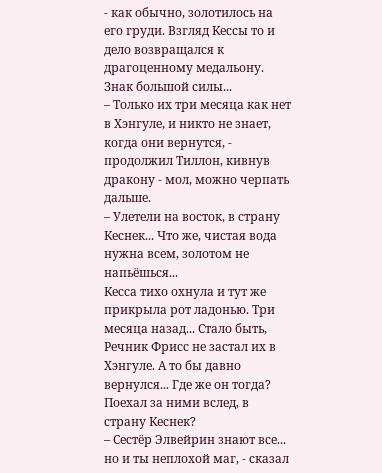- как обычно, золотилось на его груди. Взгляд Кессы то и дело возвращался к драгоценному медальону. Знак большой силы...
– Только их три месяца как нет в Хэнгуле, и никто не знает, когда они вернутся, - продолжил Тиллон, кивнув дракону - мол, можно черпать дальше.
– Улетели на восток, в страну Кеснек... Что же, чистая вода нужна всем, золотом не напьёшься...
Кесса тихо охнула и тут же прикрыла рот ладонью. Три месяца назад... Стало быть, Речник Фрисс не застал их в Хэнгуле. А то бы давно вернулся... Где же он тогда? Поехал за ними вслед, в страну Кеснек?
– Сестёр Элвейрин знают все... но и ты неплохой маг, - сказал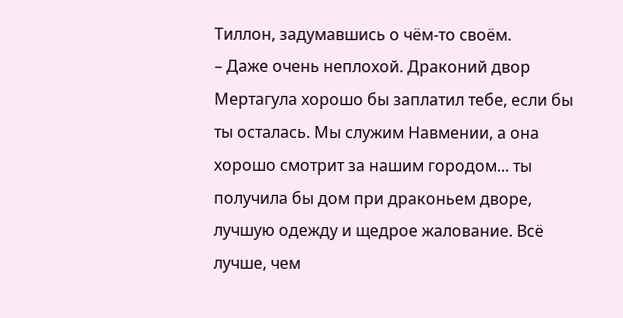Тиллон, задумавшись о чём-то своём.
– Даже очень неплохой. Драконий двор Мертагула хорошо бы заплатил тебе, если бы ты осталась. Мы служим Навмении, а она хорошо смотрит за нашим городом... ты получила бы дом при драконьем дворе, лучшую одежду и щедрое жалование. Всё лучше, чем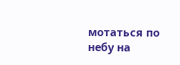мотаться по небу на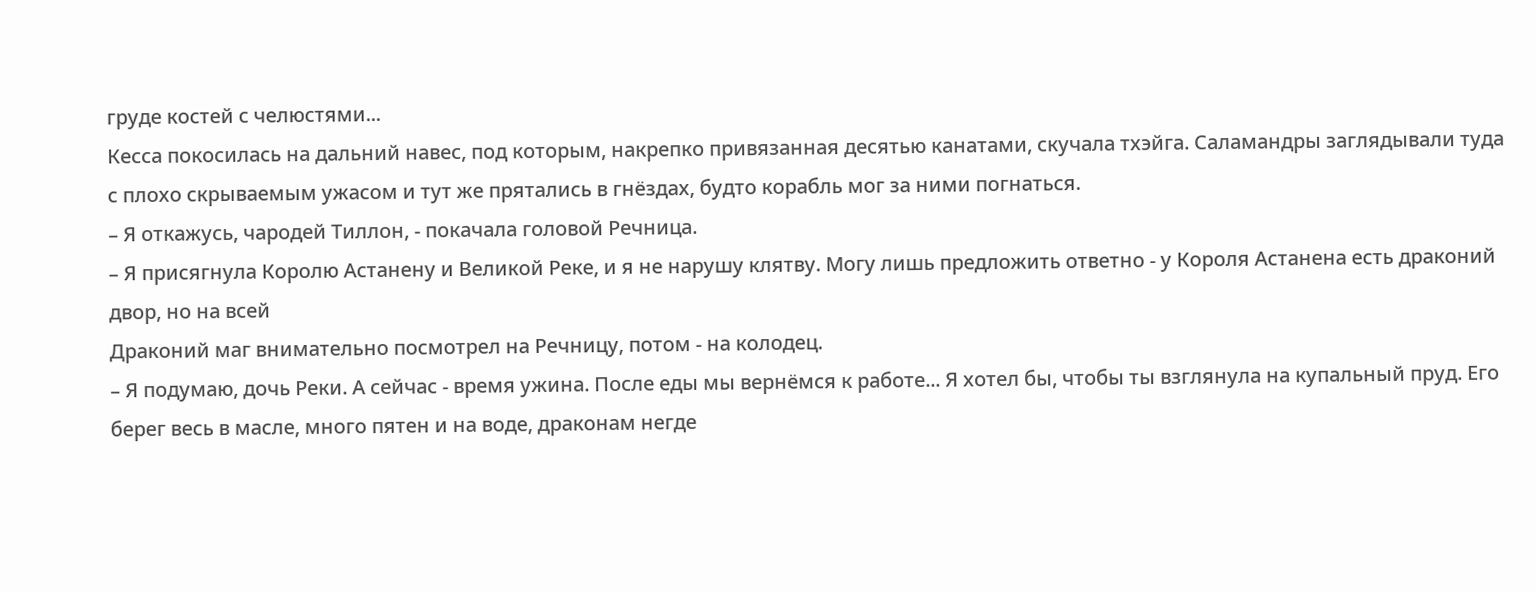груде костей с челюстями...
Кесса покосилась на дальний навес, под которым, накрепко привязанная десятью канатами, скучала тхэйга. Саламандры заглядывали туда с плохо скрываемым ужасом и тут же прятались в гнёздах, будто корабль мог за ними погнаться.
– Я откажусь, чародей Тиллон, - покачала головой Речница.
– Я присягнула Королю Астанену и Великой Реке, и я не нарушу клятву. Могу лишь предложить ответно - у Короля Астанена есть драконий двор, но на всей
Драконий маг внимательно посмотрел на Речницу, потом - на колодец.
– Я подумаю, дочь Реки. А сейчас - время ужина. После еды мы вернёмся к работе... Я хотел бы, чтобы ты взглянула на купальный пруд. Его берег весь в масле, много пятен и на воде, драконам негде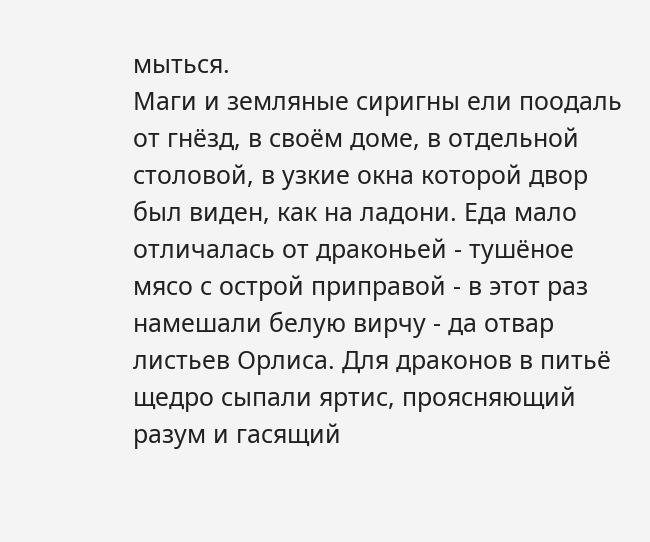мыться.
Маги и земляные сиригны ели поодаль от гнёзд, в своём доме, в отдельной столовой, в узкие окна которой двор был виден, как на ладони. Еда мало отличалась от драконьей - тушёное мясо с острой приправой - в этот раз намешали белую вирчу - да отвар листьев Орлиса. Для драконов в питьё щедро сыпали яртис, проясняющий разум и гасящий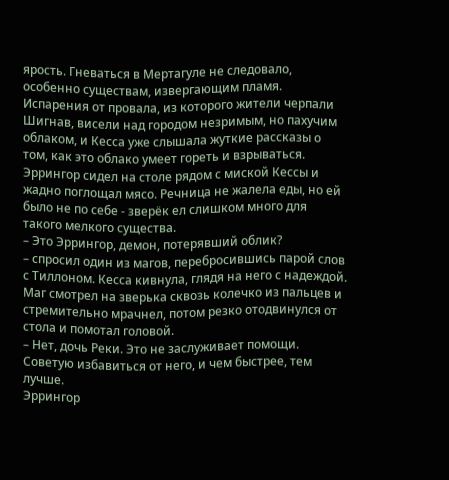ярость. Гневаться в Мертагуле не следовало, особенно существам, извергающим пламя. Испарения от провала, из которого жители черпали Шигнав, висели над городом незримым, но пахучим облаком, и Кесса уже слышала жуткие рассказы о том, как это облако умеет гореть и взрываться.
Эррингор сидел на столе рядом с миской Кессы и жадно поглощал мясо. Речница не жалела еды, но ей было не по себе - зверёк ел слишком много для такого мелкого существа.
– Это Эррингор, демон, потерявший облик?
– спросил один из магов, перебросившись парой слов с Тиллоном. Кесса кивнула, глядя на него с надеждой. Маг смотрел на зверька сквозь колечко из пальцев и стремительно мрачнел, потом резко отодвинулся от стола и помотал головой.
– Нет, дочь Реки. Это не заслуживает помощи. Советую избавиться от него, и чем быстрее, тем лучше.
Эррингор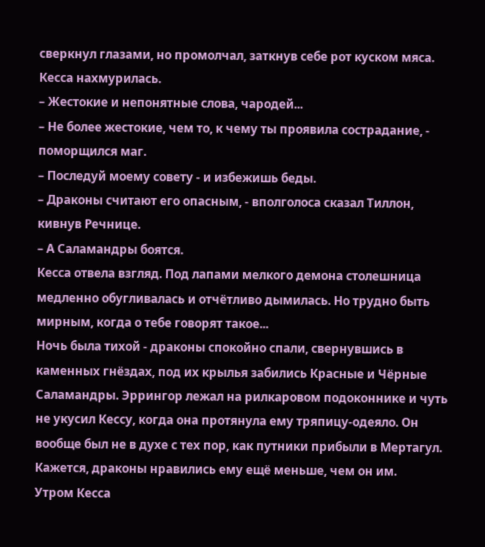сверкнул глазами, но промолчал, заткнув себе рот куском мяса. Кесса нахмурилась.
– Жестокие и непонятные слова, чародей...
– Не более жестокие, чем то, к чему ты проявила сострадание, - поморщился маг.
– Последуй моему совету - и избежишь беды.
– Драконы считают его опасным, - вполголоса сказал Тиллон, кивнув Речнице.
– А Саламандры боятся.
Кесса отвела взгляд. Под лапами мелкого демона столешница медленно обугливалась и отчётливо дымилась. Но трудно быть мирным, когда о тебе говорят такое...
Ночь была тихой - драконы спокойно спали, свернувшись в каменных гнёздах, под их крылья забились Красные и Чёрные Саламандры. Эррингор лежал на рилкаровом подоконнике и чуть не укусил Кессу, когда она протянула ему тряпицу-одеяло. Он вообще был не в духе с тех пор, как путники прибыли в Мертагул. Кажется, драконы нравились ему ещё меньше, чем он им.
Утром Кесса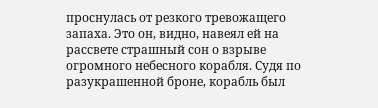проснулась от резкого тревожащего запаха. Это он, видно, навеял ей на рассвете страшный сон о взрыве огромного небесного корабля. Судя по разукрашенной броне, корабль был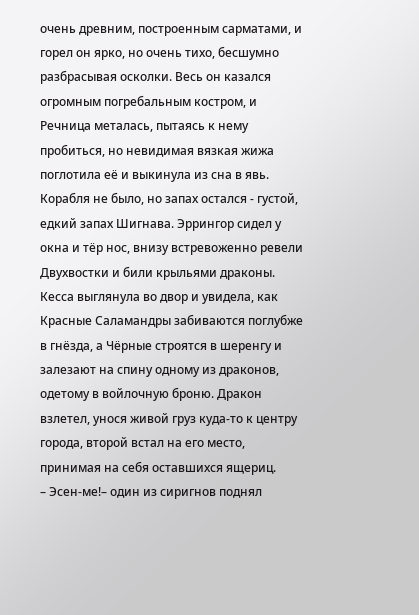очень древним, построенным сарматами, и горел он ярко, но очень тихо, бесшумно разбрасывая осколки. Весь он казался огромным погребальным костром, и Речница металась, пытаясь к нему пробиться, но невидимая вязкая жижа поглотила её и выкинула из сна в явь.
Корабля не было, но запах остался - густой, едкий запах Шигнава. Эррингор сидел у окна и тёр нос, внизу встревоженно ревели Двухвостки и били крыльями драконы. Кесса выглянула во двор и увидела, как Красные Саламандры забиваются поглубже в гнёзда, а Чёрные строятся в шеренгу и залезают на спину одному из драконов, одетому в войлочную броню. Дракон взлетел, унося живой груз куда-то к центру города, второй встал на его место, принимая на себя оставшихся ящериц.
– Эсен-ме!– один из сиригнов поднял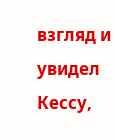взгляд и увидел Кессу,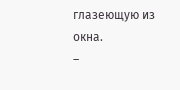глазеющую из окна.
–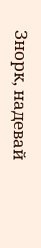Знорк, надевай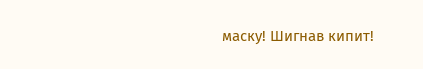маску! Шигнав кипит!